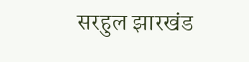सरहुल झारखंड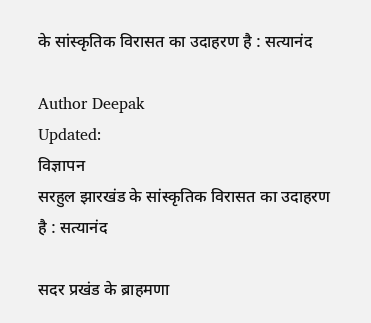के सांस्कृतिक विरासत का उदाहरण है : सत्यानंद

Author Deepak
Updated:
विज्ञापन
सरहुल झारखंड के सांस्कृतिक विरासत का उदाहरण है : सत्यानंद

सदर प्रखंड के ब्राहमणा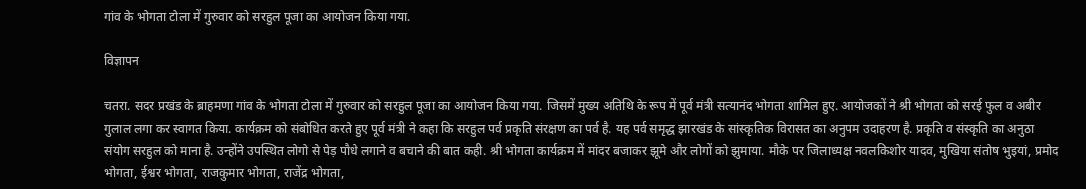गांव के भोगता टोला में गुरुवार को सरहुल पूजा का आयोजन किया गया.

विज्ञापन

चतरा. सदर प्रखंड के ब्राहमणा गांव के भोगता टोला में गुरुवार को सरहुल पूजा का आयोजन किया गया. जिसमें मुख्य अतिथि के रूप में पूर्व मंत्री सत्यानंद भोगता शामिल हुए. आयोजकों ने श्री भोगता को सरई फुल व अबीर गुलाल लगा कर स्वागत किया. कार्यक्रम को संबोधित करते हुए पूर्व मंत्री ने कहा कि सरहुल पर्व प्रकृति संरक्षण का पर्व है. यह पर्व समृद्ध झारखंड के सांस्कृतिक विरासत का अनुपम उदाहरण है. प्रकृति व संस्कृति का अनुठा संयोग सरहुल को माना है. उन्होंने उपस्थित लोगो से पेड़ पौधे लगाने व बचाने की बात कही. श्री भोगता कार्यक्रम में मांदर बजाकर झूमे और लोगों को झुमाया. मौके पर जिलाध्यक्ष नवलकिशोर यादव, मुखिया संतोष भुइयां, प्रमोद भोगता, ईश्वर भोगता, राजकुमार भोगता, राजेंद्र भोगता,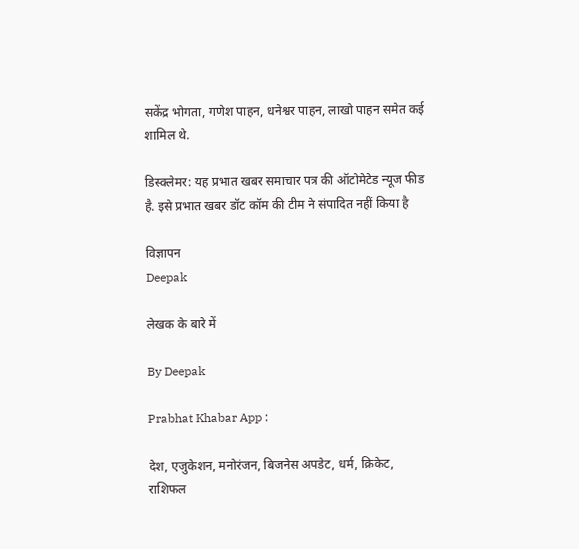सकेंद्र भोगता, गणेश पाहन, धनेश्वर पाहन, लाखो पाहन समेत कई शामिल थे.

डिस्क्लेमर: यह प्रभात खबर समाचार पत्र की ऑटोमेटेड न्यूज फीड है. इसे प्रभात खबर डॉट कॉम की टीम ने संपादित नहीं किया है

विज्ञापन
Deepak

लेखक के बारे में

By Deepak

Prabhat Khabar App :

देश, एजुकेशन, मनोरंजन, बिजनेस अपडेट, धर्म, क्रिकेट, राशिफल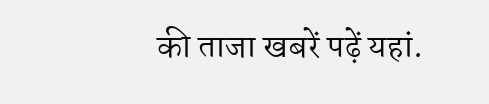की ताजा खबरें पढ़ें यहां.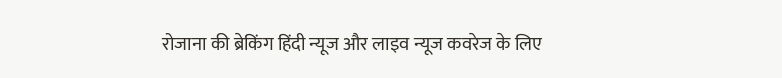रोजाना की ब्रेकिंग हिंदी न्यूज और लाइव न्यूज कवरेज के लिए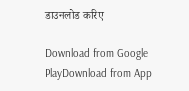डाउनलोड करिए

Download from Google PlayDownload from App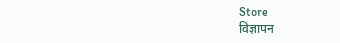Store
विज्ञापन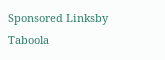Sponsored Linksby Taboola